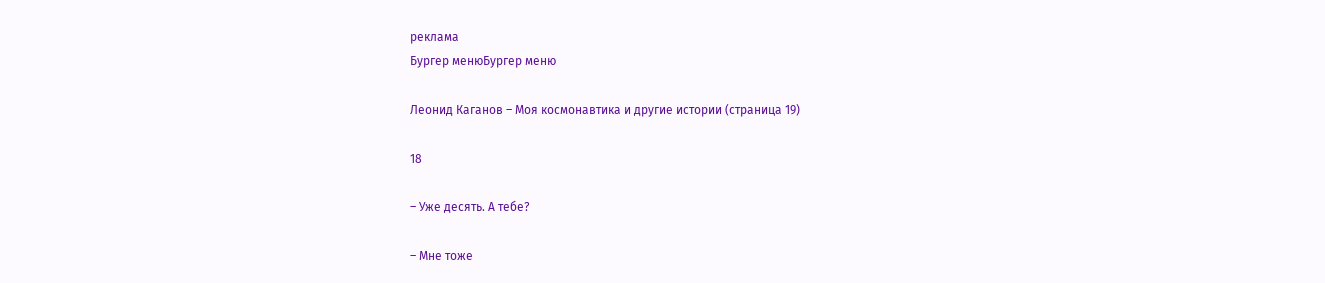реклама
Бургер менюБургер меню

Леонид Каганов – Моя космонавтика и другие истории (страница 19)

18

– Уже десять. А тебе?

– Мне тоже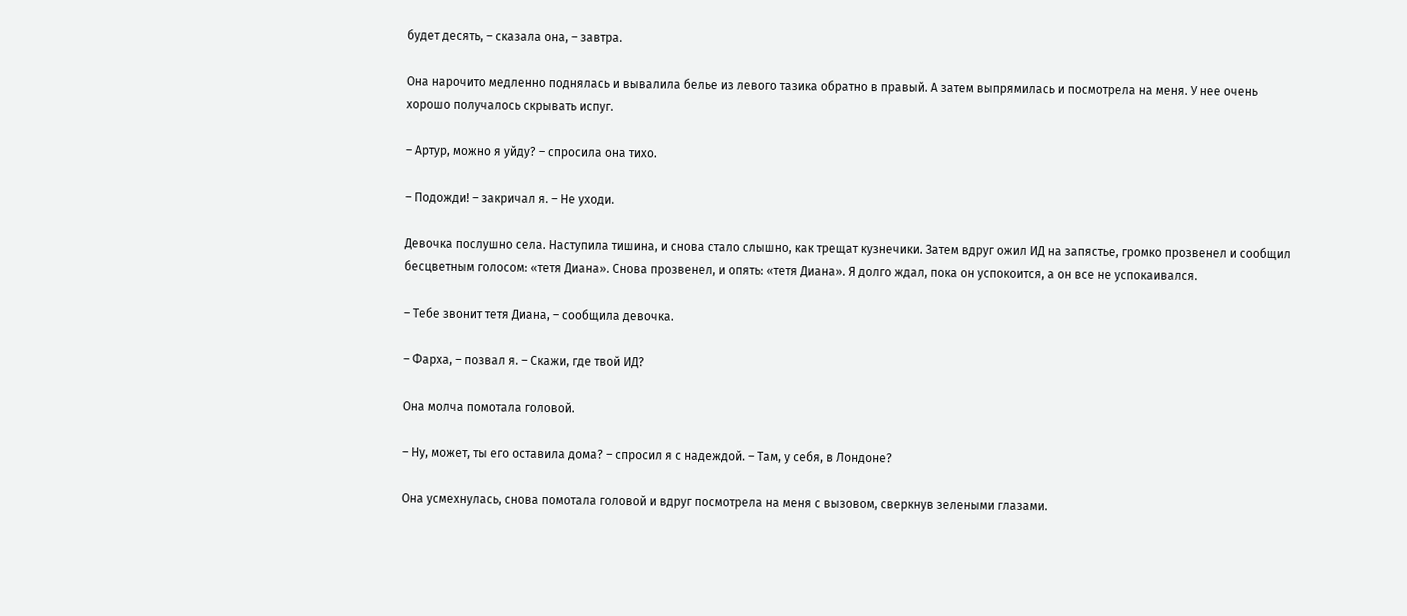будет десять, – сказала она, – завтра.

Она нарочито медленно поднялась и вывалила белье из левого тазика обратно в правый. А затем выпрямилась и посмотрела на меня. У нее очень хорошо получалось скрывать испуг.

– Артур, можно я уйду? – спросила она тихо.

– Подожди! – закричал я. – Не уходи.

Девочка послушно села. Наступила тишина, и снова стало слышно, как трещат кузнечики. Затем вдруг ожил ИД на запястье, громко прозвенел и сообщил бесцветным голосом: «тетя Диана». Снова прозвенел, и опять: «тетя Диана». Я долго ждал, пока он успокоится, а он все не успокаивался.

– Тебе звонит тетя Диана, – сообщила девочка.

– Фарха, – позвал я. – Скажи, где твой ИД?

Она молча помотала головой.

– Ну, может, ты его оставила дома? – спросил я с надеждой. – Там, у себя, в Лондоне?

Она усмехнулась, снова помотала головой и вдруг посмотрела на меня с вызовом, сверкнув зелеными глазами.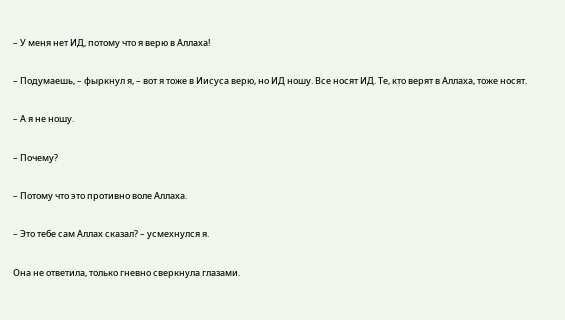– У меня нет ИД, потому что я верю в Аллаха!

– Подумаешь, – фыркнул я, – вот я тоже в Иисуса верю, но ИД ношу. Все носят ИД. Те, кто верят в Аллаха, тоже носят.

– А я не ношу.

– Почему?

– Потому что это противно воле Аллаха.

– Это тебе сам Аллах сказал? – усмехнулся я.

Она не ответила, только гневно сверкнула глазами.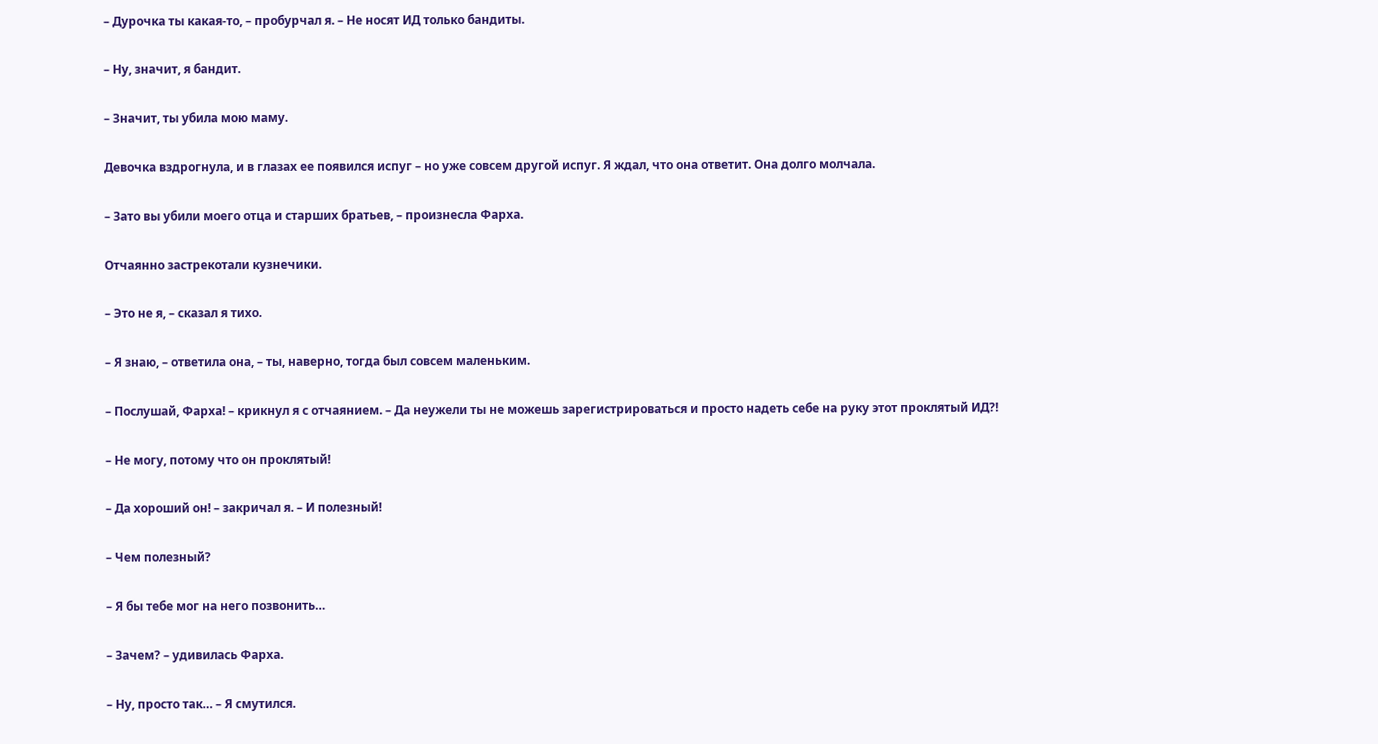– Дурочка ты какая-то, – пробурчал я. – Не носят ИД только бандиты.

– Ну, значит, я бандит.

– Значит, ты убила мою маму.

Девочка вздрогнула, и в глазах ее появился испуг – но уже совсем другой испуг. Я ждал, что она ответит. Она долго молчала.

– Зато вы убили моего отца и старших братьев, – произнесла Фарха.

Отчаянно застрекотали кузнечики.

– Это не я, – сказал я тихо.

– Я знаю, – ответила она, – ты, наверно, тогда был совсем маленьким.

– Послушай, Фарха! – крикнул я с отчаянием. – Да неужели ты не можешь зарегистрироваться и просто надеть себе на руку этот проклятый ИД?!

– Не могу, потому что он проклятый!

– Да хороший он! – закричал я. – И полезный!

– Чем полезный?

– Я бы тебе мог на него позвонить…

– Зачем? – удивилась Фарха.

– Ну, просто так… – Я смутился.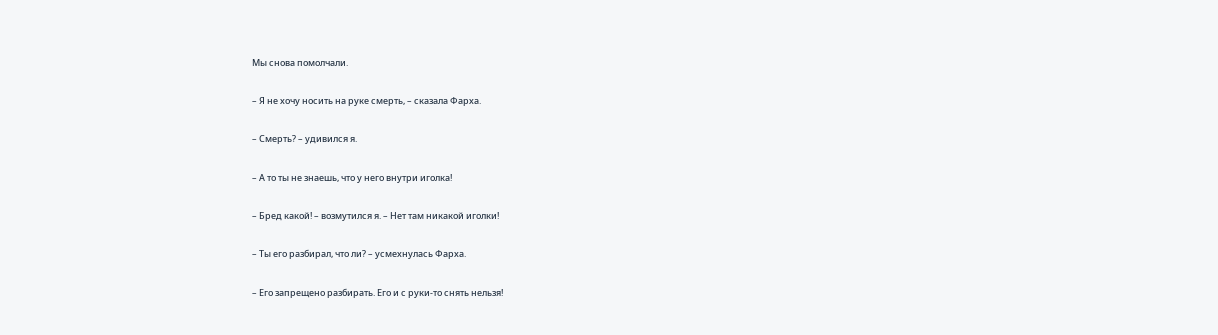Мы снова помолчали.

– Я не хочу носить на руке смерть, – сказала Фарха.

– Смерть? – удивился я.

– А то ты не знаешь, что у него внутри иголка!

– Бред какой! – возмутился я. – Нет там никакой иголки!

– Ты его разбирал, что ли? – усмехнулась Фарха.

– Его запрещено разбирать. Его и с руки-то снять нельзя!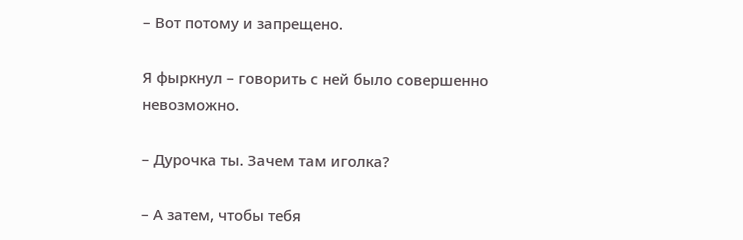– Вот потому и запрещено.

Я фыркнул – говорить с ней было совершенно невозможно.

– Дурочка ты. Зачем там иголка?

– А затем, чтобы тебя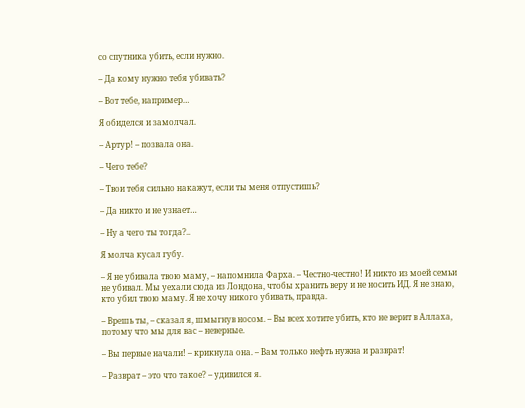со спутника убить, если нужно.

– Да кому нужно тебя убивать?

– Вот тебе, например…

Я обиделся и замолчал.

– Артур! – позвала она.

– Чего тебе?

– Твои тебя сильно накажут, если ты меня отпустишь?

– Да никто и не узнает…

– Ну а чего ты тогда?..

Я молча кусал губу.

– Я не убивала твою маму, – напомнила Фарха. – Честно-честно! И никто из моей семьи не убивал. Мы уехали сюда из Лондона, чтобы хранить веру и не носить ИД. Я не знаю, кто убил твою маму. Я не хочу никого убивать, правда.

– Врешь ты, – сказал я, шмыгнув носом. – Вы всех хотите убить, кто не верит в Аллаха, потому что мы для вас – неверные.

– Вы первые начали! – крикнула она. – Вам только нефть нужна и разврат!

– Разврат – это что такое? – удивился я.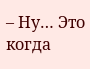– Ну… Это когда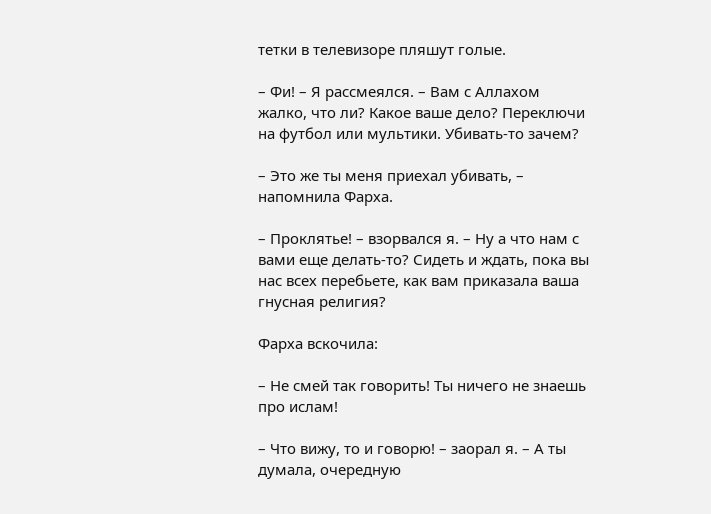тетки в телевизоре пляшут голые.

– Фи! – Я рассмеялся. – Вам с Аллахом жалко, что ли? Какое ваше дело? Переключи на футбол или мультики. Убивать-то зачем?

– Это же ты меня приехал убивать, – напомнила Фарха.

– Проклятье! – взорвался я. – Ну а что нам с вами еще делать-то? Сидеть и ждать, пока вы нас всех перебьете, как вам приказала ваша гнусная религия?

Фарха вскочила:

– Не смей так говорить! Ты ничего не знаешь про ислам!

– Что вижу, то и говорю! – заорал я. – А ты думала, очередную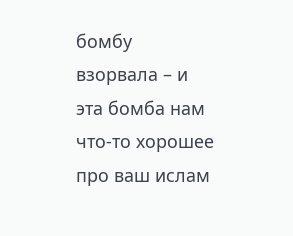бомбу взорвала – и эта бомба нам что-то хорошее про ваш ислам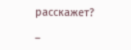расскажет?

–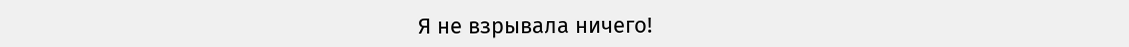Я не взрывала ничего!